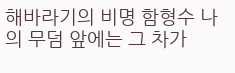해바라기의 비명 함형수 나의 무덤 앞에는 그 차가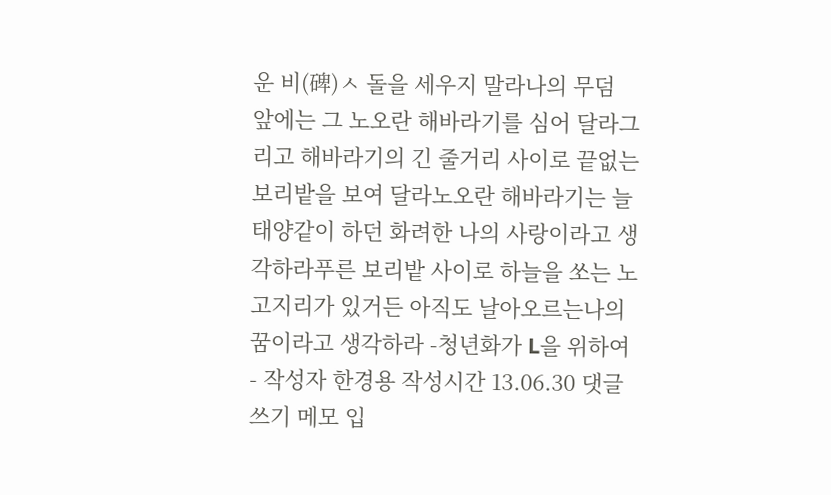운 비(碑)ㅅ 돌을 세우지 말라나의 무덤 앞에는 그 노오란 해바라기를 심어 달라그리고 해바라기의 긴 줄거리 사이로 끝없는 보리밭을 보여 달라노오란 해바라기는 늘 태양같이 하던 화려한 나의 사랑이라고 생각하라푸른 보리밭 사이로 하늘을 쏘는 노고지리가 있거든 아직도 날아오르는나의 꿈이라고 생각하라 -청년화가 L을 위하여- 작성자 한경용 작성시간 13.06.30 댓글 쓰기 메모 입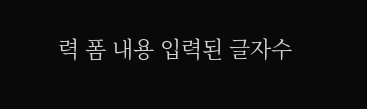력 폼 내용 입력된 글자수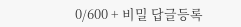0/600 + 비밀 답글등록